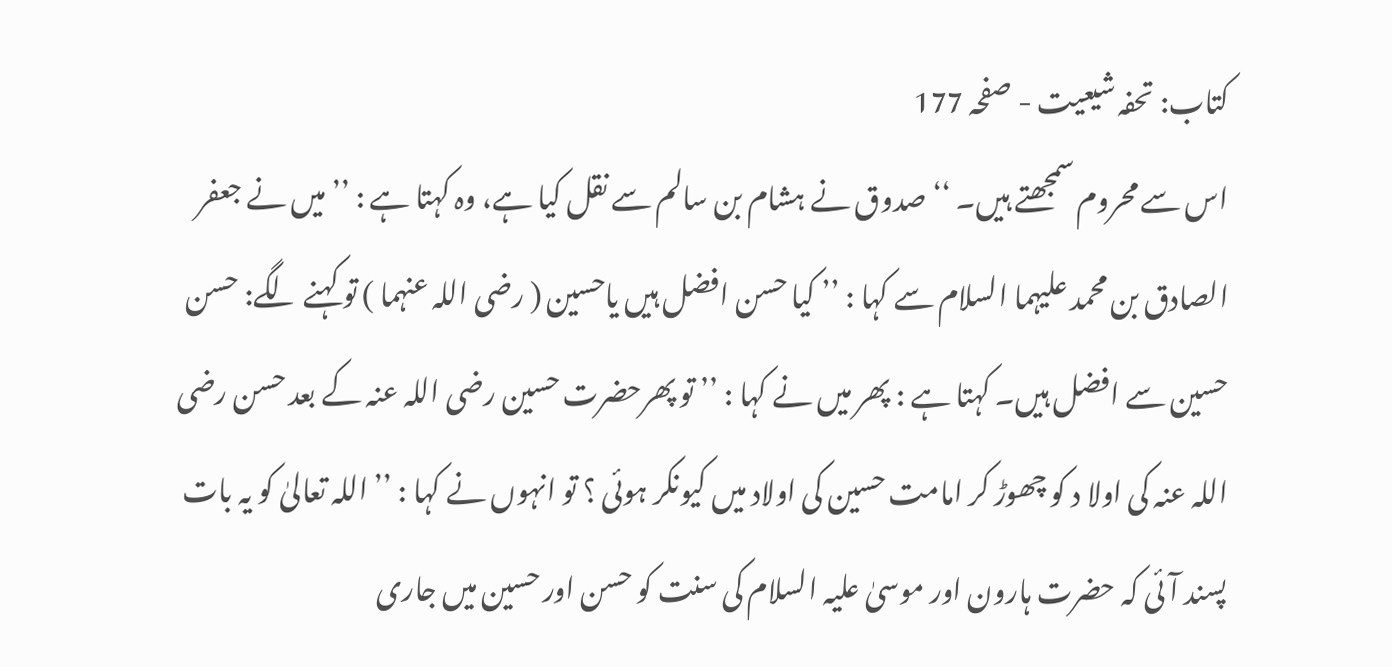کتاب: تحفہ شیعیت - صفحہ 177
اس سے محروم سمجھتے ہیں۔ ‘‘ صدوق نے ہشام بن سالم سے نقل کیا ہے، وہ کہتا ہے : ’’میں نے جعفر الصادق بن محمد علیہما السلام سے کہا : ’’ کیا حسن افضل ہیں یاحسین ( رضی اللہ عنہما ) تو کہنے لگے: حسن حسین سے افضل ہیں۔ کہتا ہے : پھر میں نے کہا : ’’ تو پھرحضرت حسین رضی اللہ عنہ کے بعد حسن رضی اللہ عنہ کی اولا د کو چھوڑ کر امامت حسین کی اولاد میں کیونکر ہوئی ؟ تو انہوں نے کہا : ’’ اللہ تعالیٰ کو یہ بات پسند آئی کہ حضرت ہارون اور موسیٰ علیہ السلام کی سنت کو حسن اور حسین میں جاری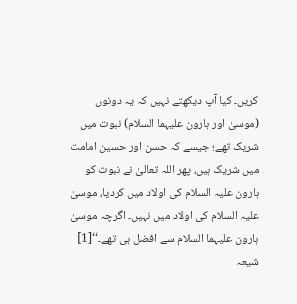کریں۔ کیا آپ دیکھتے نہیں کہ یہ دونوں (موسیٰ اور ہارون علیہما السلام) نبوت میں شریک تھے؛ جیسے کہ حسن اور حسین امامت میں شریک ہیں، پھر اللہ تعالیٰ نے نبوت کو ہارون علیہ السلام کی اولاد میں کردیا، موسیٰ علیہ السلام کی اولاد میں نہیں۔ اگرچہ موسیٰ ہارون علیہما السلام سے افضل ہی تھے۔‘‘[1] شیعہ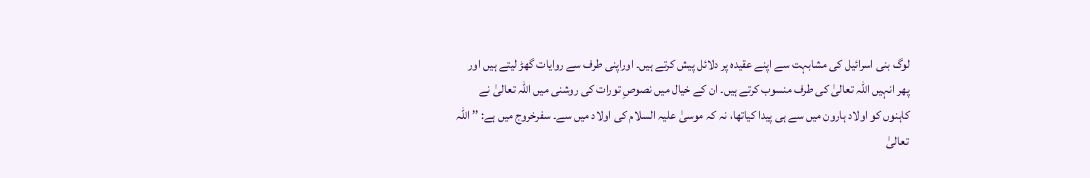لوگ بنی اسرائیل کی مشابہت سے اپنے عقیدہ پر دلائل پیش کرتے ہیں۔ اوراپنی طرف سے روایات گھڑ لیتے ہیں اور پھر انہیں اللہ تعالیٰ کی طرف منسوب کرتے ہیں۔ ان کے خیال میں نصوصِ تورات کی روشنی میں اللہ تعالیٰ نے کاہنوں کو اولاد ہارون میں سے ہی پیدا کیاتھا، نہ کہ موسیٰ علیہ السلام کی اولاد میں سے۔ سفرخروج میں ہے: ’’ اللہ تعالیٰ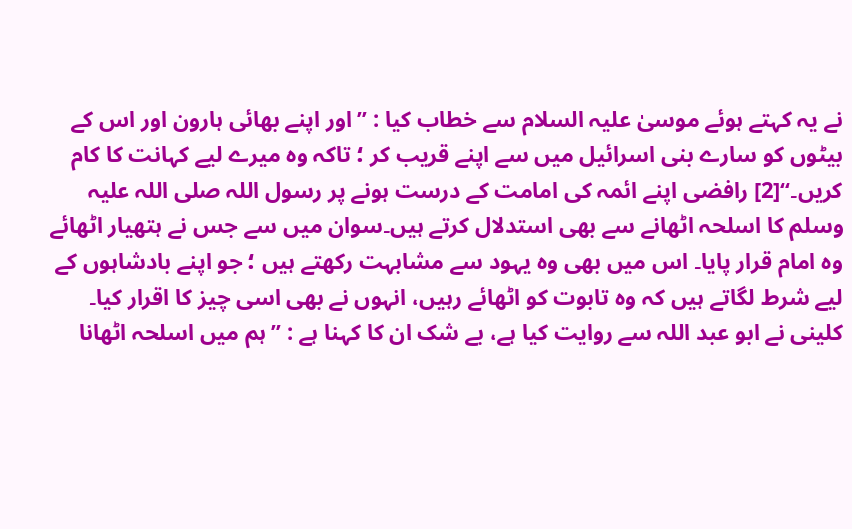نے یہ کہتے ہوئے موسیٰ علیہ السلام سے خطاب کیا : ’’ اور اپنے بھائی ہارون اور اس کے بیٹوں کو سارے بنی اسرائیل میں سے اپنے قریب کر ؛ تاکہ وہ میرے لیے کہانت کا کام کریں۔‘‘[2] رافضی اپنے ائمہ کی امامت کے درست ہونے پر رسول اللہ صلی اللہ علیہ وسلم کا اسلحہ اٹھانے سے بھی استدلال کرتے ہیں۔سوان میں سے جس نے ہتھیار اٹھائے وہ امام قرار پایا۔ اس میں بھی وہ یہود سے مشابہت رکھتے ہیں ؛ جو اپنے بادشاہوں کے لیے شرط لگاتے ہیں کہ وہ تابوت کو اٹھائے رہیں، انہوں نے بھی اسی چیز کا اقرار کیا۔ کلینی نے ابو عبد اللہ سے روایت کیا ہے، بے شک ان کا کہنا ہے : ’’ہم میں اسلحہ اٹھانا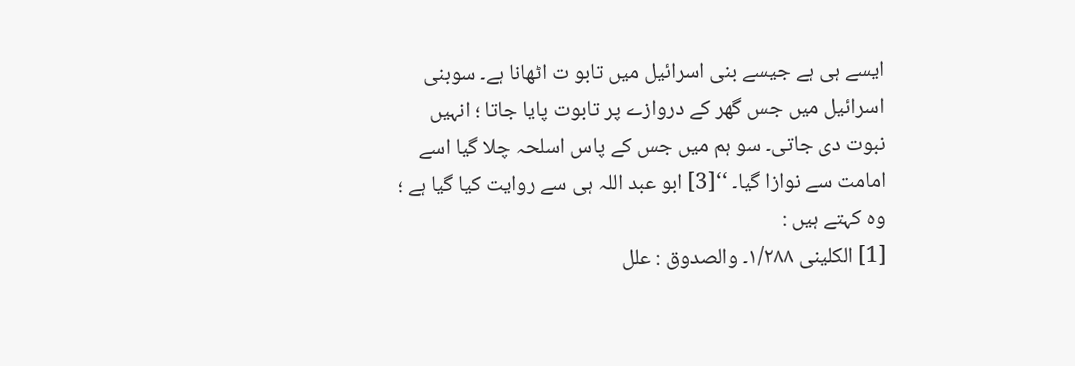ایسے ہی ہے جیسے بنی اسرائیل میں تابو ت اٹھانا ہے۔ سوبنی اسرائیل میں جس گھر کے دروازے پر تابوت پایا جاتا ؛ انہیں نبوت دی جاتی۔ سو ہم میں جس کے پاس اسلحہ چلا گیا اسے امامت سے نوازا گیا۔ ‘‘[3] ابو عبد اللہ ہی سے روایت کیا گیا ہے ؛ وہ کہتے ہیں :
[1] الکلینی ۱/۲۸۸۔ والصدوق : علل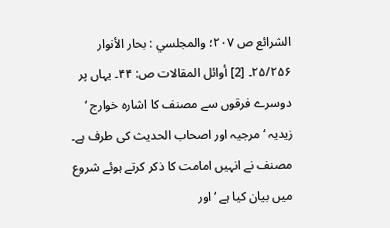الشرائع ص ۲۰۷؛ والمجلسي : بحار الأنوار ۲۵/۲۵۶۔ [2] أوائل المقالات ص: ۴۴۔ یہاں پر دوسرے فرقوں سے مصنف کا اشارہ خوارج ‘ زیدیہ ‘ مرجیہ اور اصحاب الحدیث کی طرف ہے۔ مصنف نے انہیں امامت کا ذکر کرتے ہوئے شروع میں بیان کیا ہے ‘ اور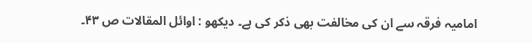امامیہ فرقہ سے ان کی مخالفت بھی ذکر کی ہے۔ دیکھو : اوائل المقالات ص ۴۳۔